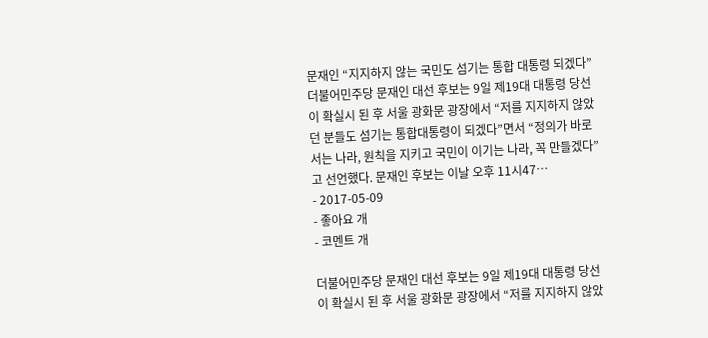문재인 “지지하지 않는 국민도 섬기는 통합 대통령 되겠다”
더불어민주당 문재인 대선 후보는 9일 제19대 대통령 당선이 확실시 된 후 서울 광화문 광장에서 “저를 지지하지 않았던 분들도 섬기는 통합대통령이 되겠다”면서 “정의가 바로 서는 나라, 원칙을 지키고 국민이 이기는 나라, 꼭 만들겠다”고 선언했다. 문재인 후보는 이날 오후 11시47…
- 2017-05-09
- 좋아요 개
- 코멘트 개

더불어민주당 문재인 대선 후보는 9일 제19대 대통령 당선이 확실시 된 후 서울 광화문 광장에서 “저를 지지하지 않았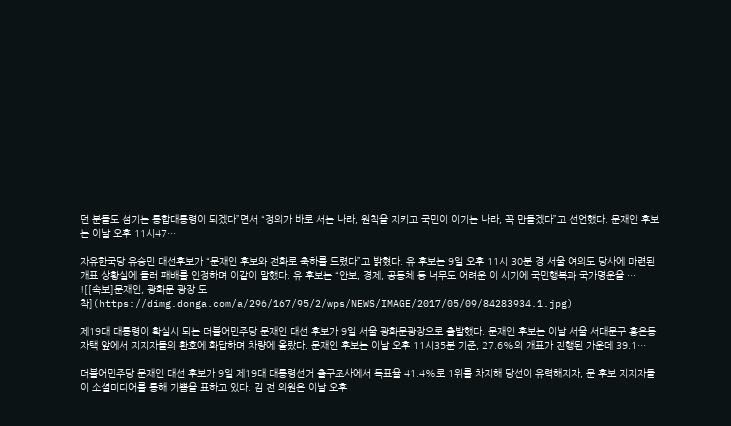던 분들도 섬기는 통합대통령이 되겠다”면서 “정의가 바로 서는 나라, 원칙을 지키고 국민이 이기는 나라, 꼭 만들겠다”고 선언했다. 문재인 후보는 이날 오후 11시47…

자유한국당 유승민 대선후보가 “문재인 후보와 전화로 축하를 드렸다”고 밝혔다. 유 후보는 9일 오후 11시 30분 경 서울 여의도 당사에 마련된 개표 상황실에 들러 패배를 인정하며 이같이 말했다. 유 후보는 “안보, 경제, 공동체 등 너무도 어려운 이 시기에 국민행복과 국가명운을 …
![[속보]문재인, 광화문 광장 도착](https://dimg.donga.com/a/296/167/95/2/wps/NEWS/IMAGE/2017/05/09/84283934.1.jpg)

제19대 대통령이 확실시 되는 더불어민주당 문재인 대선 후보가 9일 서울 광화문광장으로 출발했다. 문재인 후보는 이날 서울 서대문구 홍은동 자택 앞에서 지지자들의 환호에 화답하며 차량에 올랐다. 문재인 후보는 이날 오후 11시35분 기준, 27.6%의 개표가 진행된 가운데 39.1…

더불어민주당 문재인 대선 후보가 9일 제19대 대통령선거 출구조사에서 득표율 41.4%로 1위를 차지해 당선이 유력해지자, 문 후보 지지자들이 소셜미디어를 통해 기쁨을 표하고 있다. 김 전 의원은 이날 오후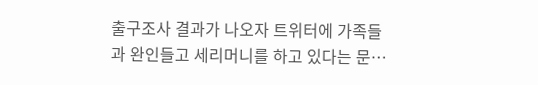출구조사 결과가 나오자 트위터에 가족들과 완인들고 세리머니를 하고 있다는 문…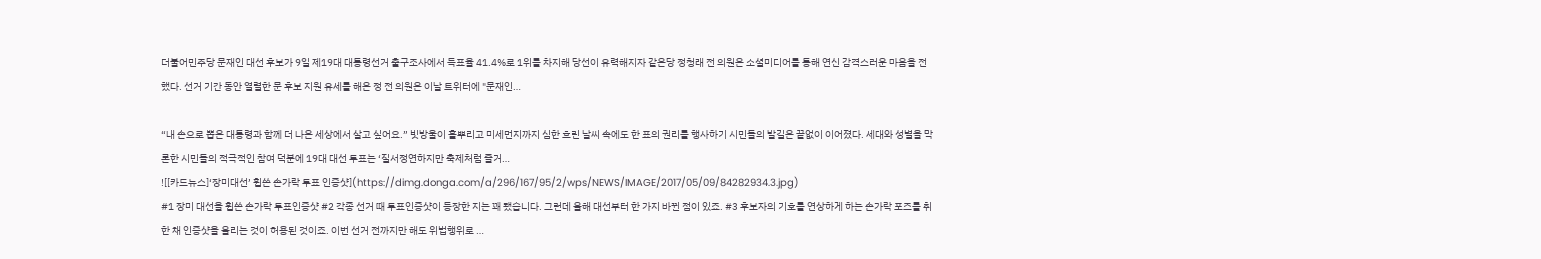더불어민주당 문재인 대선 후보가 9일 제19대 대통령선거 출구조사에서 득표율 41.4%로 1위를 차지해 당선이 유력해지자 같은당 정청래 전 의원은 소셜미디어를 통해 연신 감격스러운 마음을 전했다. 선거 기간 동안 열렬한 문 후보 지원 유세를 해온 정 전 의원은 이날 트위터에 "문재인…

“내 손으로 뽑은 대통령과 함께 더 나은 세상에서 살고 싶어요.” 빗방울이 흩뿌리고 미세먼지까지 심한 흐린 날씨 속에도 한 표의 권리를 행사하기 시민들의 발길은 끝없이 이어졌다. 세대와 성별을 막론한 시민들의 적극적인 참여 덕분에 19대 대선 투표는 ‘질서정연하지만 축제처럼 즐거…
![[카드뉴스]‘장미대선’ 휩쓴 손가락 투표 인증샷](https://dimg.donga.com/a/296/167/95/2/wps/NEWS/IMAGE/2017/05/09/84282934.3.jpg)
#1 장미 대선을 휩쓴 손가락 투표인증샷 #2 각종 선거 때 투표인증샷이 등장한 지는 꽤 됐습니다. 그런데 올해 대선부터 한 가지 바뀐 점이 있죠. #3 후보자의 기호를 연상하게 하는 손가락 포즈를 취한 채 인증샷을 올리는 것이 허용된 것이죠. 이번 선거 전까지만 해도 위법행위로 …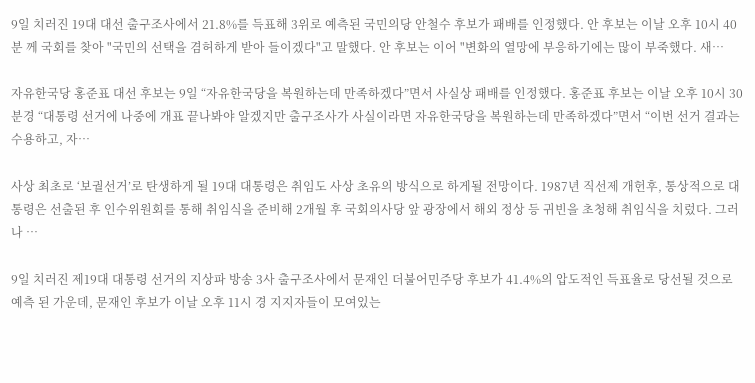9일 치러진 19대 대선 출구조사에서 21.8%를 득표해 3위로 예측된 국민의당 안철수 후보가 패배를 인정했다. 안 후보는 이날 오후 10시 40분 께 국회를 찾아 "국민의 선택을 겸허하게 받아 들이겠다"고 말했다. 안 후보는 이어 "변화의 열망에 부응하기에는 많이 부죽했다. 새…

자유한국당 홍준표 대선 후보는 9일 “자유한국당을 복원하는데 만족하겠다”면서 사실상 패배를 인정했다. 홍준표 후보는 이날 오후 10시 30분경 “대통령 선거에 나중에 개표 끝나봐야 알겠지만 출구조사가 사실이라면 자유한국당을 복원하는데 만족하겠다”면서 “이번 선거 결과는 수용하고, 자…

사상 최초로 ‘보궐선거’로 탄생하게 될 19대 대통령은 취임도 사상 초유의 방식으로 하게될 전망이다. 1987년 직선제 개헌후, 통상적으로 대통령은 선출된 후 인수위원회를 통해 취임식을 준비해 2개월 후 국회의사당 앞 광장에서 해외 정상 등 귀빈을 초청해 취임식을 치렀다. 그러나 …

9일 치러진 제19대 대통령 선거의 지상파 방송 3사 출구조사에서 문재인 더불어민주당 후보가 41.4%의 압도적인 득표율로 당선될 것으로 예측 된 가운데, 문재인 후보가 이날 오후 11시 경 지지자들이 모여있는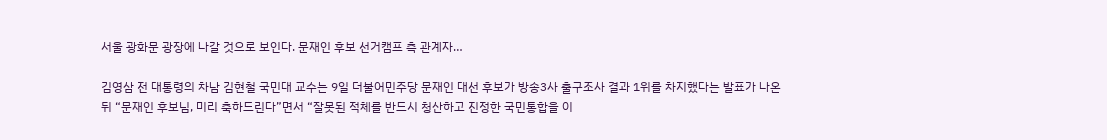서울 광화문 광장에 나갈 것으로 보인다. 문재인 후보 선거캠프 측 관계자…

김영삼 전 대통령의 차남 김현철 국민대 교수는 9일 더불어민주당 문재인 대선 후보가 방송3사 출구조사 결과 1위를 차지했다는 발표가 나온 뒤 “문재인 후보님, 미리 축하드린다”면서 “잘못된 적체를 반드시 청산하고 진정한 국민통합을 이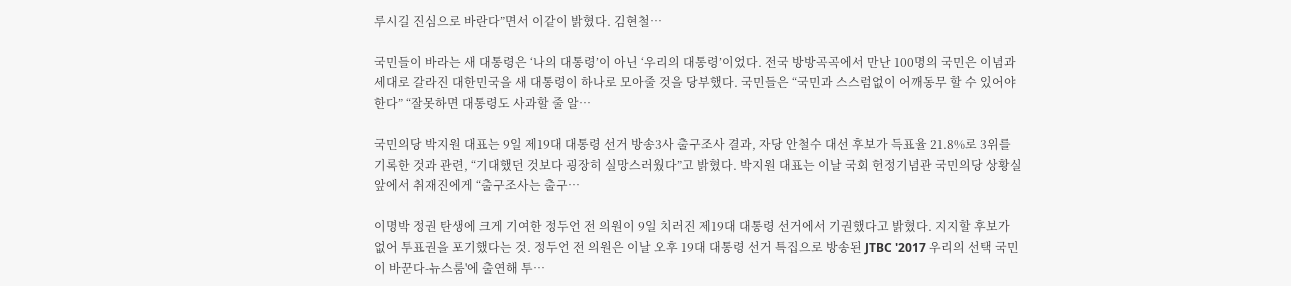루시길 진심으로 바란다”면서 이같이 밝혔다. 김현철…

국민들이 바라는 새 대통령은 ‘나의 대통령’이 아닌 ‘우리의 대통령’이었다. 전국 방방곡곡에서 만난 100명의 국민은 이념과 세대로 갈라진 대한민국을 새 대통령이 하나로 모아줄 것을 당부했다. 국민들은 “국민과 스스럼없이 어깨동무 할 수 있어야 한다” “잘못하면 대통령도 사과할 줄 알…

국민의당 박지원 대표는 9일 제19대 대통령 선거 방송3사 출구조사 결과, 자당 안철수 대선 후보가 득표율 21.8%로 3위를 기록한 것과 관련, “기대했던 것보다 굉장히 실망스러웠다”고 밝혔다. 박지원 대표는 이날 국회 헌정기념관 국민의당 상황실 앞에서 취재진에게 “출구조사는 출구…

이명박 정권 탄생에 크게 기여한 정두언 전 의원이 9일 치러진 제19대 대통령 선거에서 기권했다고 밝혔다. 지지할 후보가 없어 투표권을 포기했다는 것. 정두언 전 의원은 이날 오후 19대 대통령 선거 특집으로 방송된 JTBC '2017 우리의 선택 국민이 바꾼다-뉴스룸'에 출연해 투…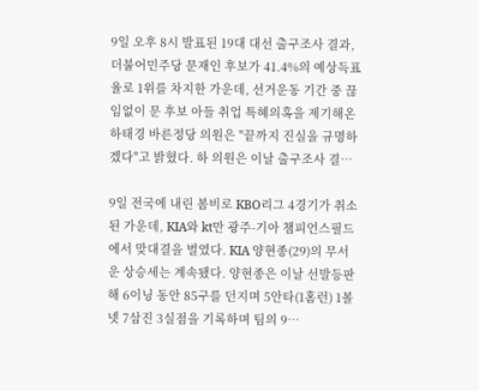9일 오후 8시 발표된 19대 대선 출구조사 결과, 더불어민주당 문재인 후보가 41.4%의 예상득표율로 1위를 차지한 가운데, 선거운동 기간 중 끊임없이 문 후보 아들 취업 특혜의혹을 제기해온 하태경 바른정당 의원은 "끝까지 진실을 규명하겠다"고 밝혔다. 하 의원은 이날 출구조사 결…

9일 전국에 내린 봄비로 KBO리그 4경기가 취소된 가운데, KIA와 kt만 광주-기아 챔피언스필드에서 맞대결을 벌였다. KIA 양현종(29)의 무서운 상승세는 계속됐다. 양현종은 이날 선발등판해 6이닝 동안 85구를 던지며 5안타(1홈런) 1볼넷 7삼진 3실점을 기록하며 팀의 9…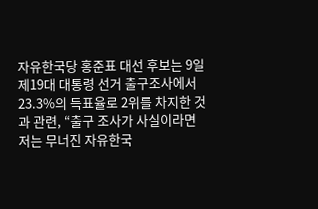자유한국당 홍준표 대선 후보는 9일 제19대 대통령 선거 출구조사에서 23.3%의 득표율로 2위를 차지한 것과 관련, “출구 조사가 사실이라면 저는 무너진 자유한국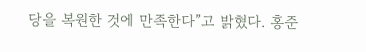당을 복원한 것에 만족한다”고 밝혔다. 홍준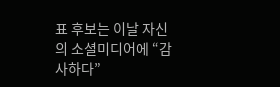표 후보는 이날 자신의 소셜미디어에 “감사하다”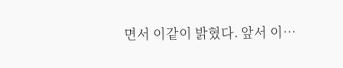면서 이같이 밝혔다. 앞서 이…